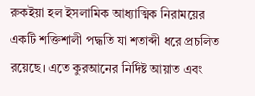রুকইয়া হল ইসলামিক আধ্যাত্মিক নিরাময়ের একটি শক্তিশালী পদ্ধতি যা শতাব্দী ধরে প্রচলিত রয়েছে। এতে কুরআনের নির্দিষ্ট আয়াত এবং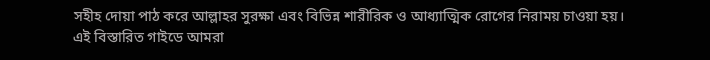সহীহ দোয়া পাঠ করে আল্লাহর সুরক্ষা এবং বিভিন্ন শারীরিক ও আধ্যাত্মিক রোগের নিরাময় চাওয়া হয়।
এই বিস্তারিত গাইডে আমরা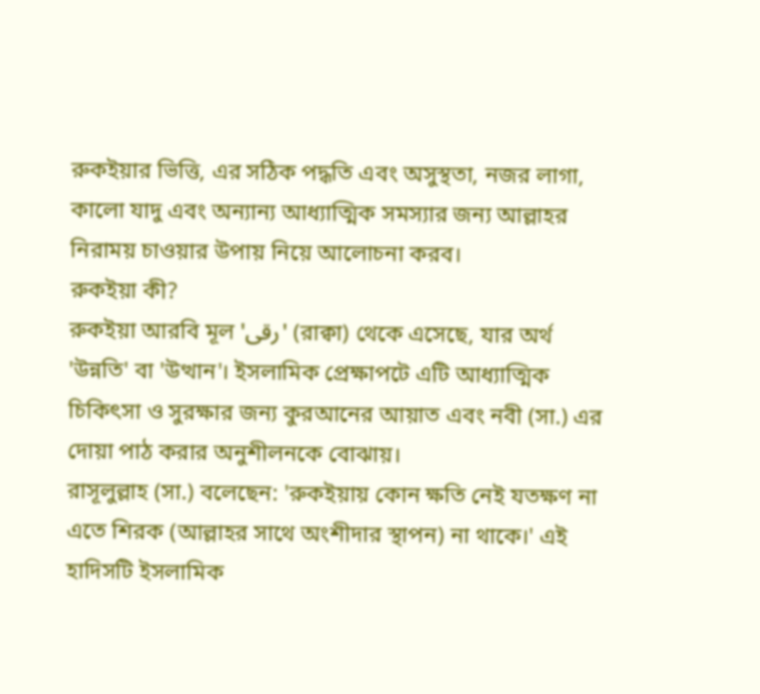রুকইয়ার ভিত্তি, এর সঠিক পদ্ধতি এবং অসুস্থতা, নজর লাগা, কালো যাদু এবং অন্যান্য আধ্যাত্মিক সমস্যার জন্য আল্লাহর নিরাময় চাওয়ার উপায় নিয়ে আলোচনা করব।
রুকইয়া কী?
রুকইয়া আরবি মূল 'رقى' (রাক্বা) থেকে এসেছে, যার অর্থ 'উন্নতি' বা 'উত্থান'। ইসলামিক প্রেক্ষাপটে এটি আধ্যাত্মিক চিকিৎসা ও সুরক্ষার জন্য কুরআনের আয়াত এবং নবী (সা.) এর দোয়া পাঠ করার অনুশীলনকে বোঝায়।
রাসূলুল্লাহ (সা.) বলেছেন: 'রুকইয়ায় কোন ক্ষতি নেই যতক্ষণ না এতে শিরক (আল্লাহর সাথে অংশীদার স্থাপন) না থাকে।' এই হাদিসটি ইসলামিক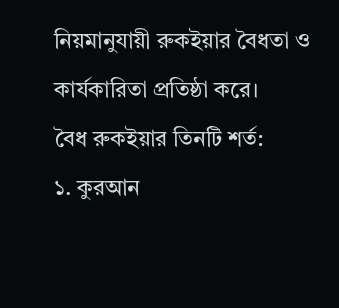নিয়মানুযায়ী রুকইয়ার বৈধতা ও কার্যকারিতা প্রতিষ্ঠা করে।
বৈধ রুকইয়ার তিনটি শর্ত:
১. কুরআন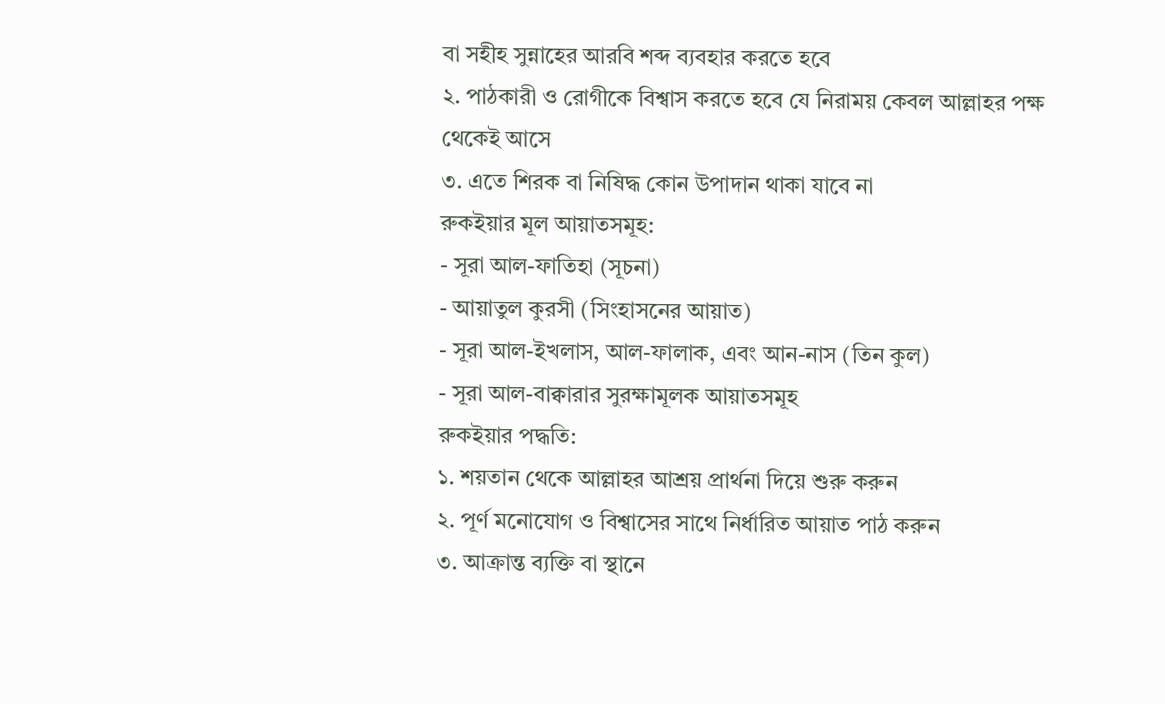বা সহীহ সুন্নাহের আরবি শব্দ ব্যবহার করতে হবে
২. পাঠকারী ও রোগীকে বিশ্বাস করতে হবে যে নিরাময় কেবল আল্লাহর পক্ষ থেকেই আসে
৩. এতে শিরক বা নিষিদ্ধ কোন উপাদান থাকা যাবে না
রুকইয়ার মূল আয়াতসমূহ:
- সূরা আল-ফাতিহা (সূচনা)
- আয়াতুল কুরসী (সিংহাসনের আয়াত)
- সূরা আল-ইখলাস, আল-ফালাক, এবং আন-নাস (তিন কুল)
- সূরা আল-বাক্বারার সুরক্ষামূলক আয়াতসমূহ
রুকইয়ার পদ্ধতি:
১. শয়তান থেকে আল্লাহর আশ্রয় প্রার্থনা দিয়ে শুরু করুন
২. পূর্ণ মনোযোগ ও বিশ্বাসের সাথে নির্ধারিত আয়াত পাঠ করুন
৩. আক্রান্ত ব্যক্তি বা স্থানে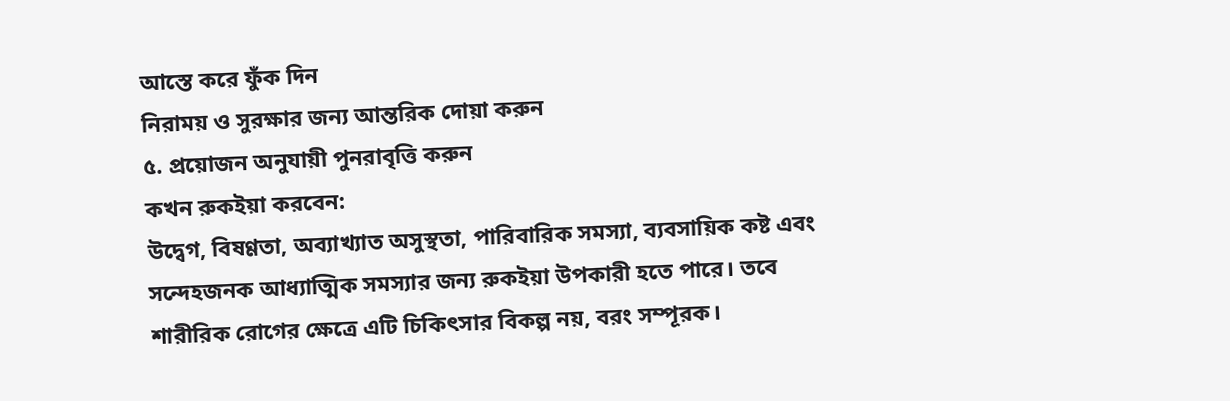আস্তে করে ফুঁক দিন
নিরাময় ও সুরক্ষার জন্য আন্তরিক দোয়া করুন
৫. প্রয়োজন অনুযায়ী পুনরাবৃত্তি করুন
কখন রুকইয়া করবেন:
উদ্বেগ, বিষণ্ণতা, অব্যাখ্যাত অসুস্থতা, পারিবারিক সমস্যা, ব্যবসায়িক কষ্ট এবং সন্দেহজনক আধ্যাত্মিক সমস্যার জন্য রুকইয়া উপকারী হতে পারে। তবে শারীরিক রোগের ক্ষেত্রে এটি চিকিৎসার বিকল্প নয়, বরং সম্পূরক।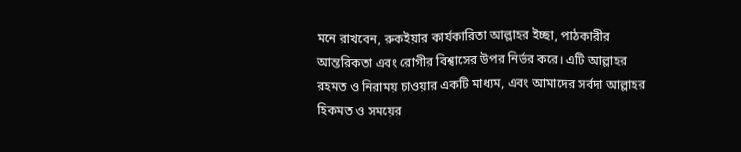মনে রাখবেন, রুকইয়ার কার্যকারিতা আল্লাহর ইচ্ছা, পাঠকারীর আন্তরিকতা এবং রোগীর বিশ্বাসের উপর নির্ভর করে। এটি আল্লাহর রহমত ও নিরাময় চাওয়ার একটি মাধ্যম, এবং আমাদের সর্বদা আল্লাহর হিকমত ও সময়ের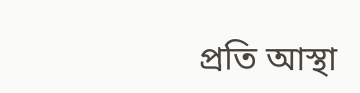প্রতি আস্থা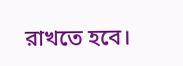রাখতে হবে।